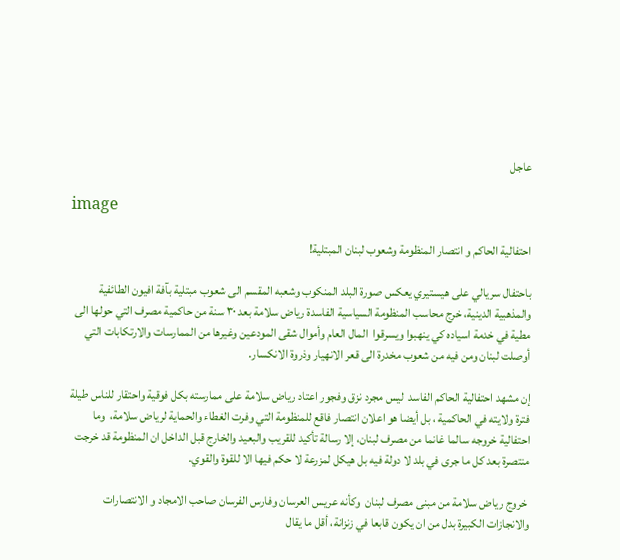عاجل

image

احتفالية الحاكم و انتصار المنظومة وشعوب لبنان المبتلية!

باحتفال سريالي على هيستيري يعكس صورة البلد المنكوب وشعبه المقسم الى شعوب مبتلية بآفة افيون الطائفية والمذهبية الدينية، خرج محاسب المنظومة السياسية الفاسدة رياض سلامة بعد ٣٠ سنة من حاكمية مصرف التي حولها الى مطية في خدمة اسياده كي ينهبوا ويسرقوا  المال العام وأموال شقى المودعين وغيرها من الممارسات والارتكابات التي  أوصلت لبنان ومن فيه من شعوب مخدرة الى قعر الانهيار وذروة الانكسار.

إن مشهد احتفالية الحاكم الفاسد  ليس مجرد نزق وفجور اعتاد رياض سلامة على ممارسته بكل فوقية واحتقار للناس طيلة فترة ولايته في الحاكمية ، بل أيضا هو اعلان انتصار فاقع للمنظومة التي وفرت الغطاء والحماية لرياض سلامة،  وما احتفالية خروجه سالما غانما من مصرف لبنان، إلا رسالة تأكيد للقريب والبعيد والخارج قبل الداخل ان المنظومة قد خرجت منتصرة بعد كل ما جرى في بلد لا دولة فيه بل هيكل لمزرعة لا حكم فيها الا للقوة والقوي.

 خروج رياض سلامة من مبنى مصرف لبنان  وكأنه عريس العرسان وفارس الفرسان صاحب الامجاد و الانتصارات والانجازات الكبيرة بدل من ان يكون قابعا في زنزانة، أقل ما يقال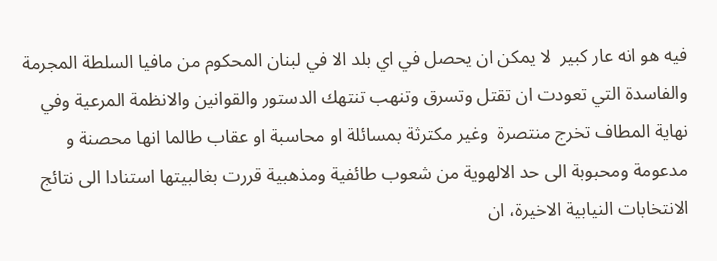فيه هو انه عار كبير  لا يمكن ان يحصل في اي بلد الا في لبنان المحكوم من مافيا السلطة المجرمة والفاسدة التي تعودت ان تقتل وتسرق وتنهب تنتهك الدستور والقوانين والانظمة المرعية وفي نهاية المطاف تخرج منتصرة  وغير مكترثة بمسائلة او محاسبة او عقاب طالما انها محصنة و  مدعومة ومحبوبة الى حد الالهوية من شعوب طائفية ومذهبية قررت بغالبيتها استنادا الى نتائج الانتخابات النيابية الاخيرة، ان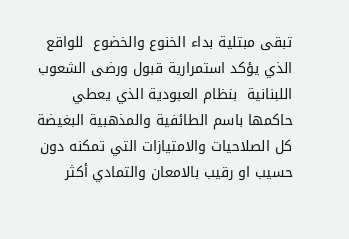تبقى مبتلية بداء الخنوع والخضوع  للواقع الذي يؤكد استمرارية قبول ورضى الشعوب اللبنانية  بنظام العبودية الذي يعطي حاكمها باسم الطائفية والمذهبية البغيضة كل الصلاحيات والامتيازات التي تمكنه دون حسيب او رقيب بالامعان والتمادي أكثر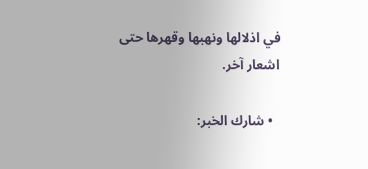في اذلالها ونهبها وقهرها حتى اشعار آخر.

  • شارك الخبر: